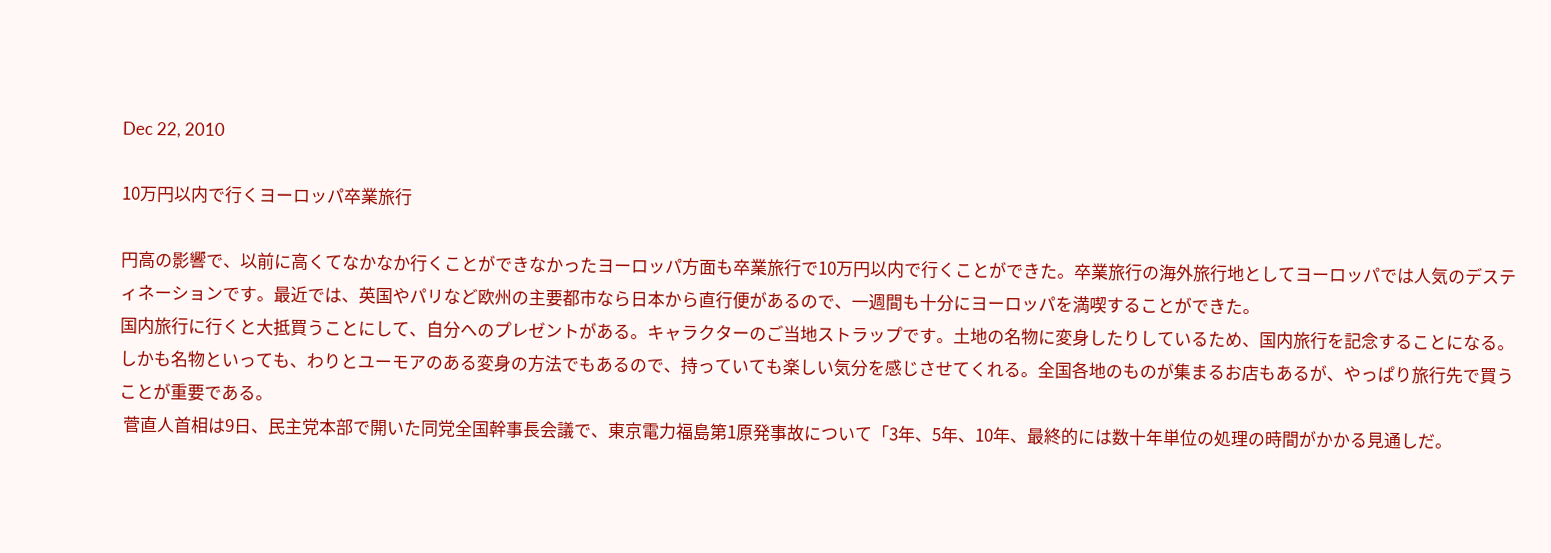Dec 22, 2010

10万円以内で行くヨーロッパ卒業旅行

円高の影響で、以前に高くてなかなか行くことができなかったヨーロッパ方面も卒業旅行で10万円以内で行くことができた。卒業旅行の海外旅行地としてヨーロッパでは人気のデスティネーションです。最近では、英国やパリなど欧州の主要都市なら日本から直行便があるので、一週間も十分にヨーロッパを満喫することができた。
国内旅行に行くと大抵買うことにして、自分へのプレゼントがある。キャラクターのご当地ストラップです。土地の名物に変身したりしているため、国内旅行を記念することになる。しかも名物といっても、わりとユーモアのある変身の方法でもあるので、持っていても楽しい気分を感じさせてくれる。全国各地のものが集まるお店もあるが、やっぱり旅行先で買うことが重要である。
 菅直人首相は9日、民主党本部で開いた同党全国幹事長会議で、東京電力福島第1原発事故について「3年、5年、10年、最終的には数十年単位の処理の時間がかかる見通しだ。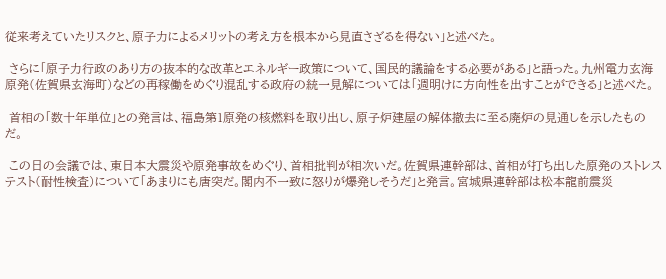従来考えていたリスクと、原子力によるメリットの考え方を根本から見直さざるを得ない」と述べた。

 さらに「原子力行政のあり方の抜本的な改革とエネルギー政策について、国民的議論をする必要がある」と語った。九州電力玄海原発(佐賀県玄海町)などの再稼働をめぐり混乱する政府の統一見解については「週明けに方向性を出すことができる」と述べた。

 首相の「数十年単位」との発言は、福島第1原発の核燃料を取り出し、原子炉建屋の解体撤去に至る廃炉の見通しを示したものだ。

 この日の会議では、東日本大震災や原発事故をめぐり、首相批判が相次いだ。佐賀県連幹部は、首相が打ち出した原発のストレステスト(耐性検査)について「あまりにも唐突だ。閣内不一致に怒りが爆発しそうだ」と発言。宮城県連幹部は松本龍前震災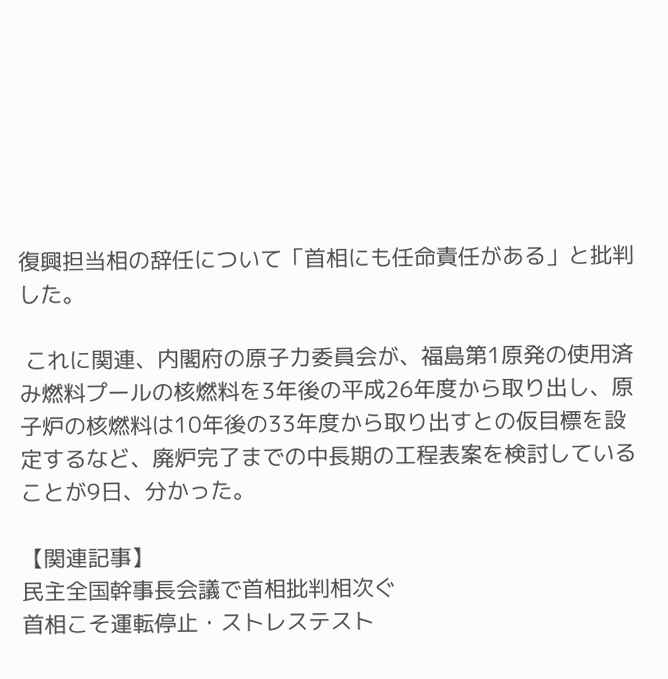復興担当相の辞任について「首相にも任命責任がある」と批判した。

 これに関連、内閣府の原子力委員会が、福島第1原発の使用済み燃料プールの核燃料を3年後の平成26年度から取り出し、原子炉の核燃料は10年後の33年度から取り出すとの仮目標を設定するなど、廃炉完了までの中長期の工程表案を検討していることが9日、分かった。

【関連記事】
民主全国幹事長会議で首相批判相次ぐ
首相こそ運転停止・ストレステスト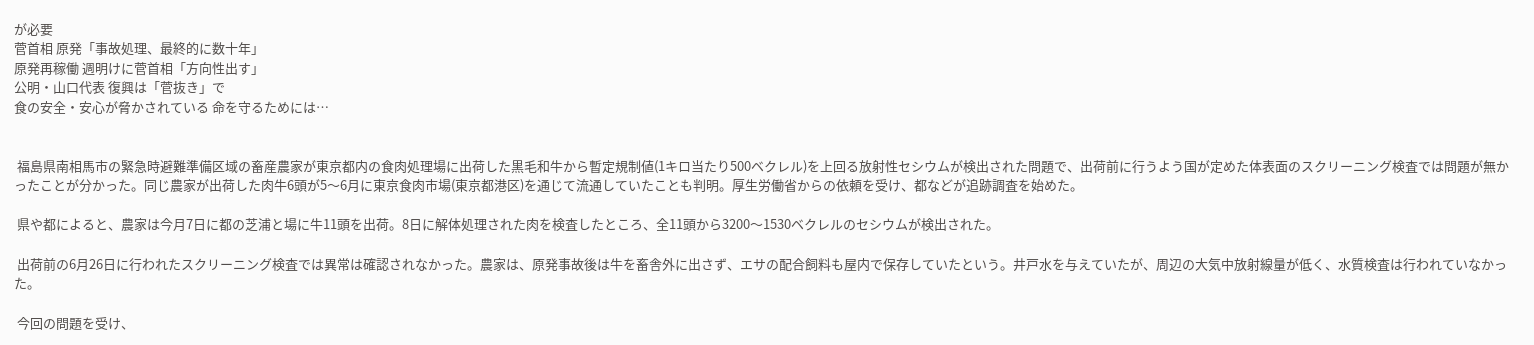が必要
菅首相 原発「事故処理、最終的に数十年」
原発再稼働 週明けに菅首相「方向性出す」
公明・山口代表 復興は「菅抜き」で
食の安全・安心が脅かされている 命を守るためには…


 福島県南相馬市の緊急時避難準備区域の畜産農家が東京都内の食肉処理場に出荷した黒毛和牛から暫定規制値(1キロ当たり500ベクレル)を上回る放射性セシウムが検出された問題で、出荷前に行うよう国が定めた体表面のスクリーニング検査では問題が無かったことが分かった。同じ農家が出荷した肉牛6頭が5〜6月に東京食肉市場(東京都港区)を通じて流通していたことも判明。厚生労働省からの依頼を受け、都などが追跡調査を始めた。

 県や都によると、農家は今月7日に都の芝浦と場に牛11頭を出荷。8日に解体処理された肉を検査したところ、全11頭から3200〜1530ベクレルのセシウムが検出された。

 出荷前の6月26日に行われたスクリーニング検査では異常は確認されなかった。農家は、原発事故後は牛を畜舎外に出さず、エサの配合飼料も屋内で保存していたという。井戸水を与えていたが、周辺の大気中放射線量が低く、水質検査は行われていなかった。

 今回の問題を受け、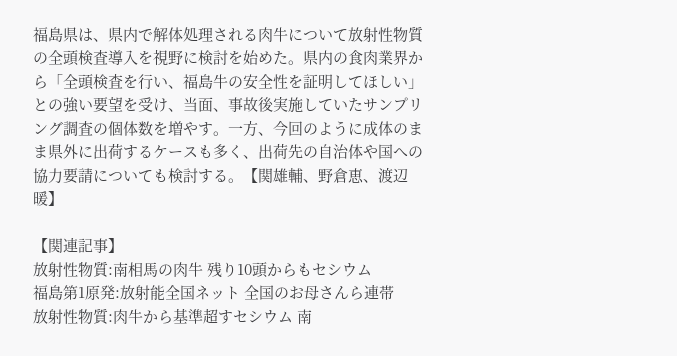福島県は、県内で解体処理される肉牛について放射性物質の全頭検査導入を視野に検討を始めた。県内の食肉業界から「全頭検査を行い、福島牛の安全性を証明してほしい」との強い要望を受け、当面、事故後実施していたサンプリング調査の個体数を増やす。一方、今回のように成体のまま県外に出荷するケースも多く、出荷先の自治体や国への協力要請についても検討する。【関雄輔、野倉恵、渡辺暖】

【関連記事】
放射性物質:南相馬の肉牛 残り10頭からもセシウム
福島第1原発:放射能全国ネット 全国のお母さんら連帯
放射性物質:肉牛から基準超すセシウム 南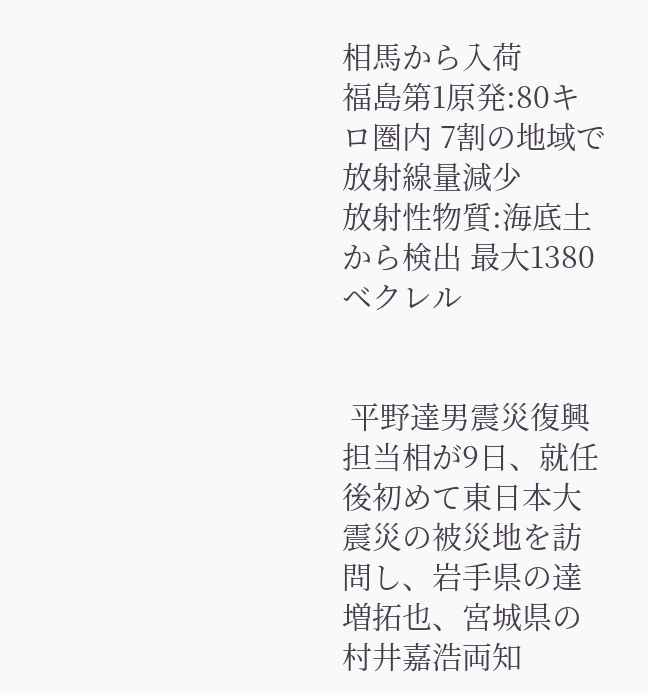相馬から入荷
福島第1原発:80キロ圏内 7割の地域で放射線量減少
放射性物質:海底土から検出 最大1380ベクレル


 平野達男震災復興担当相が9日、就任後初めて東日本大震災の被災地を訪問し、岩手県の達増拓也、宮城県の村井嘉浩両知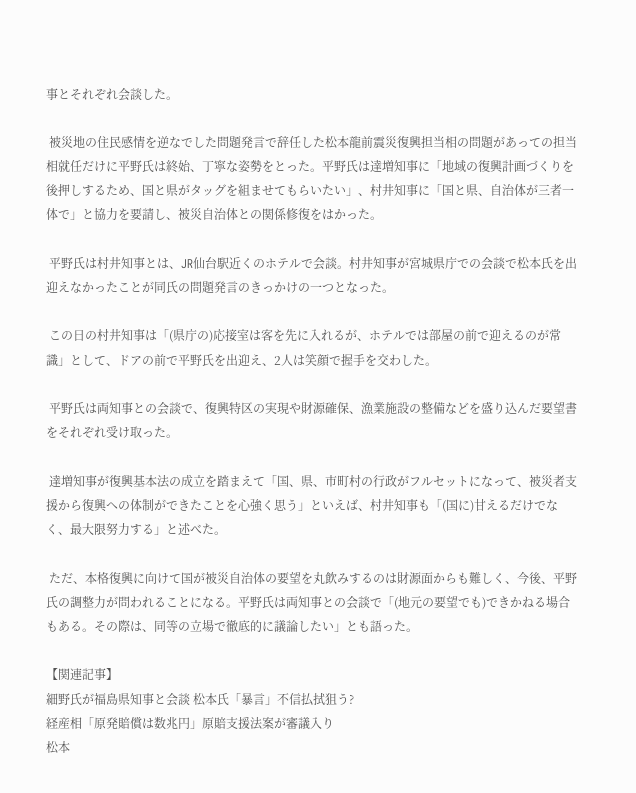事とそれぞれ会談した。

 被災地の住民感情を逆なでした問題発言で辞任した松本龍前震災復興担当相の問題があっての担当相就任だけに平野氏は終始、丁寧な姿勢をとった。平野氏は達増知事に「地域の復興計画づくりを後押しするため、国と県がタッグを組ませてもらいたい」、村井知事に「国と県、自治体が三者一体で」と協力を要請し、被災自治体との関係修復をはかった。

 平野氏は村井知事とは、JR仙台駅近くのホテルで会談。村井知事が宮城県庁での会談で松本氏を出迎えなかったことが同氏の問題発言のきっかけの一つとなった。

 この日の村井知事は「(県庁の)応接室は客を先に入れるが、ホテルでは部屋の前で迎えるのが常識」として、ドアの前で平野氏を出迎え、2人は笑顔で握手を交わした。

 平野氏は両知事との会談で、復興特区の実現や財源確保、漁業施設の整備などを盛り込んだ要望書をそれぞれ受け取った。

 達増知事が復興基本法の成立を踏まえて「国、県、市町村の行政がフルセットになって、被災者支援から復興への体制ができたことを心強く思う」といえば、村井知事も「(国に)甘えるだけでなく、最大限努力する」と述べた。

 ただ、本格復興に向けて国が被災自治体の要望を丸飲みするのは財源面からも難しく、今後、平野氏の調整力が問われることになる。平野氏は両知事との会談で「(地元の要望でも)できかねる場合もある。その際は、同等の立場で徹底的に議論したい」とも語った。

【関連記事】
細野氏が福島県知事と会談 松本氏「暴言」不信払拭狙う?
経産相「原発賠償は数兆円」原賠支援法案が審議入り
松本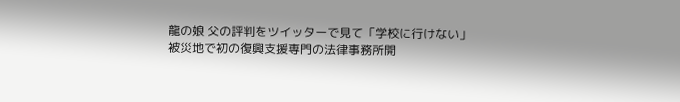龍の娘 父の評判をツイッターで見て「学校に行けない」
被災地で初の復興支援専門の法律事務所開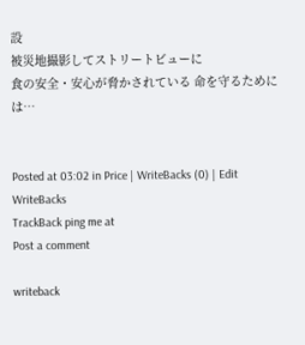設
被災地撮影してストリートビューに
食の安全・安心が脅かされている 命を守るためには…


Posted at 03:02 in Price | WriteBacks (0) | Edit
WriteBacks
TrackBack ping me at
Post a comment

writeback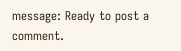message: Ready to post a comment.